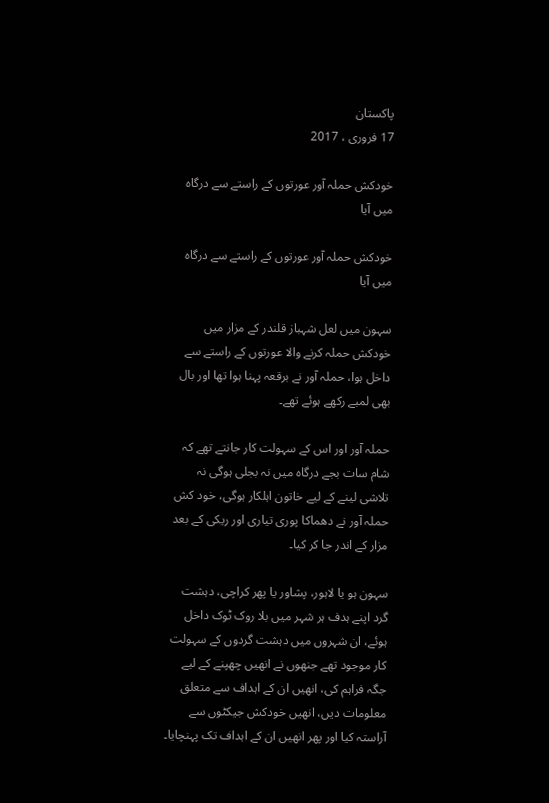پاکستان
17 فروری ، 2017

خودکش حملہ آور عورتوں کے راستے سے درگاہ میں آیا

خودکش حملہ آور عورتوں کے راستے سے درگاہ میں آیا

سہون میں لعل شہباز قلندر کے مزار میں خودکش حملہ کرنے والا عورتوں کے راستے سے داخل ہوا، حملہ آور نے برقعہ پہنا ہوا تھا اور بال بھی لمبے رکھے ہوئے تھے۔

حملہ آور اور اس کے سہولت کار جانتے تھے کہ شام سات بجے درگاہ میں نہ بجلی ہوگی نہ تلاشی لینے کے لیے خاتون اہلکار ہوگی، خود کش حملہ آور نے دھماکا پوری تیاری اور ریکی کے بعد مزار کے اندر جا کر کیا۔

سہون ہو یا لاہور، پشاور یا پھر کراچی، دہشت گرد اپنے ہدف ہر شہر میں بلا روک ٹوک داخل ہوئے، ان شہروں میں دہشت گردوں کے سہولت کار موجود تھے جنھوں نے انھیں چھپنے کے لیے جگہ فراہم کی، انھیں ان کے اہداف سے متعلق معلومات دیں، انھیں خودکش جیکٹوں سے آراستہ کیا اور پھر انھیں ان کے اہداف تک پہنچایا۔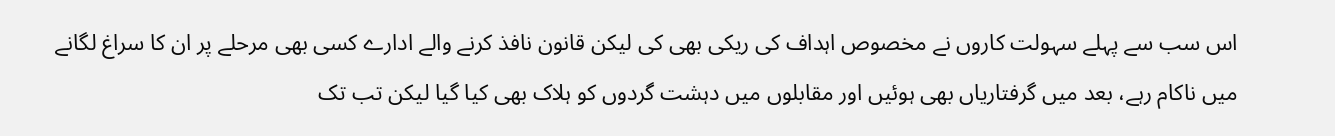اس سب سے پہلے سہولت کاروں نے مخصوص اہداف کی ریکی بھی کی لیکن قانون نافذ کرنے والے ادارے کسی بھی مرحلے پر ان کا سراغ لگانے میں ناکام رہے، بعد میں گرفتاریاں بھی ہوئیں اور مقابلوں میں دہشت گردوں کو ہلاک بھی کیا گیا لیکن تب تک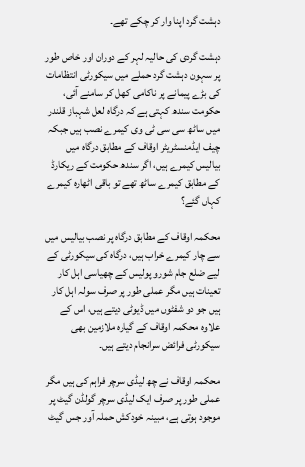دہشت گرد اپنا وار کر چکے تھے۔

دہشت گردی کی حالیہ لہر کے دوران اور خاص طور پر سہون دہشت گرد حملے میں سیکورٹی انتظامات کی بڑے پیمانے پر ناکامی کھل کر سامنے آئی، حکومت سندھ کہتی ہے کہ درگاہ لعل شہباز قلندر میں ساٹھ سی سی ٹی وی کیمرے نصب ہیں جبکہ چیف ایڈمنسٹریٹر اوقاف کے مطابق درگاہ میں بیالیس کیمرے ہیں، اگر سندھ حکومت کے ریکارڈ کے مطابق کیمرے ساٹھ تھے تو باقی اٹھارہ کیمرے کہاں گئے؟

محکمہ اوقاف کے مطابق درگاہ پر نصب بیالیس میں سے چار کیمرے خراب ہیں، درگاہ کی سیکورٹی کے لیے ضلع جام شورو پولیس کے چھیاسی اہل کار تعینات ہیں مگر عملی طور پر صرف سولہ اہل کار ہیں جو دو شفٹوں میں ڈیوٹی دیتے ہیں، اس کے علاوہ محکمہ اوقاف کے گیارہ ملازمین بھی سیکورٹی فرائض سرانجام دیتے ہیں۔

محکمہ اوقاف نے چھ لیڈی سرچر فراہم کی ہیں مگر عملی طور پر صرف ایک لیڈی سرچر گولڈن گیٹ پر موجود ہوتی ہے، مبینہ خودکش حملہ آور جس گیٹ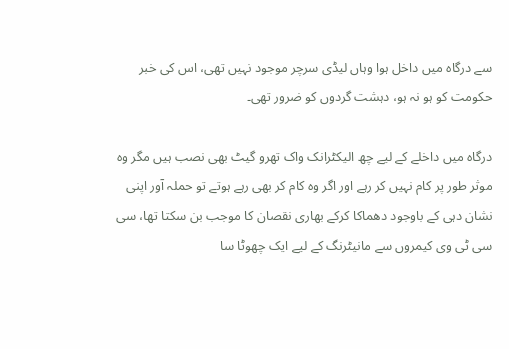سے درگاہ میں داخل ہوا وہاں لیڈی سرچر موجود نہیں تھی، اس کی خبر حکومت کو ہو نہ ہو، دہشت گردوں کو ضرور تھی۔

درگاہ میں داخلے کے لیے چھ الیکٹرانک واک تھرو گیٹ بھی نصب ہیں مگر وہ موثر طور پر کام نہیں کر رہے اور اگر وہ کام کر بھی رہے ہوتے تو حملہ آور اپنی نشان دہی کے باوجود دھماکا کرکے بھاری نقصان کا موجب بن سکتا تھا، سی سی ٹی وی کیمروں سے مانیٹرنگ کے لیے ایک چھوٹا سا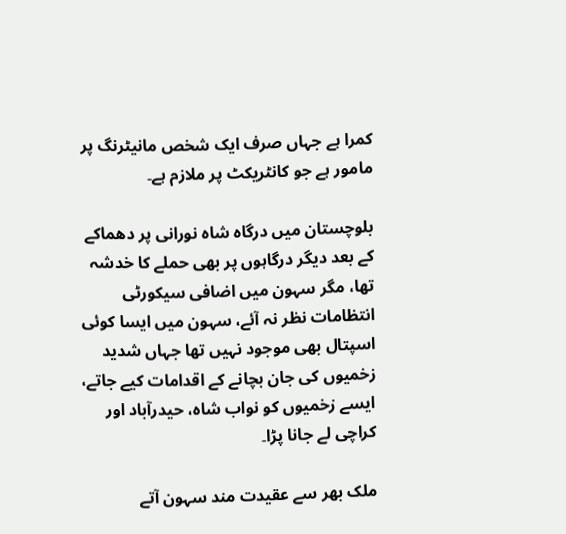کمرا ہے جہاں صرف ایک شخص مانیٹرنگ پر مامور ہے جو کانٹریکٹ پر ملازم ہے۔

بلوچستان میں درگاہ شاہ نورانی پر دھماکے کے بعد دیگر درگاہوں پر بھی حملے کا خدشہ تھا، مگر سہون میں اضافی سیکورٹی انتظامات نظر نہ آئے، سہون میں ایسا کوئی اسپتال بھی موجود نہیں تھا جہاں شدید زخمیوں کی جان بچانے کے اقدامات کیے جاتے، ایسے زخمیوں کو نواب شاہ، حیدرآباد اور کراچی لے جانا پڑا۔

ملک بھر سے عقیدت مند سہون آتے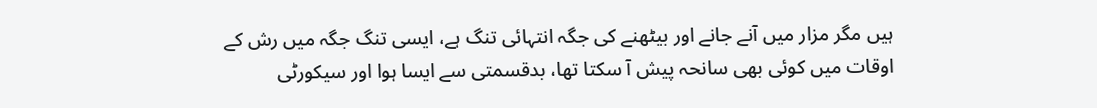ہیں مگر مزار میں آنے جانے اور بیٹھنے کی جگہ انتہائی تنگ ہے، ایسی تنگ جگہ میں رش کے اوقات میں کوئی بھی سانحہ پیش آ سکتا تھا، بدقسمتی سے ایسا ہوا اور سیکورٹی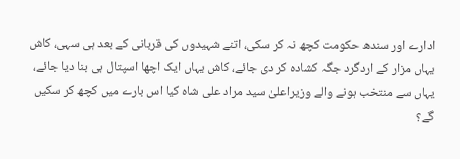ادارے اور سندھ حکومت کچھ نہ کر سکی، اتنے شہیدوں کی قربانی کے بعد ہی سہی، کاش یہاں مزار کے اردگرد جگہ کشادہ کر دی جائے، کاش یہاں ایک اچھا اسپتال ہی بنا دیا جائے، یہاں سے منتخب ہونے والے وزیراعلیٰ سید مراد علی شاہ کیا اس بارے میں کچھ کر سکیں گے؟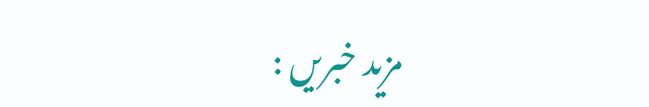مزید خبریں :